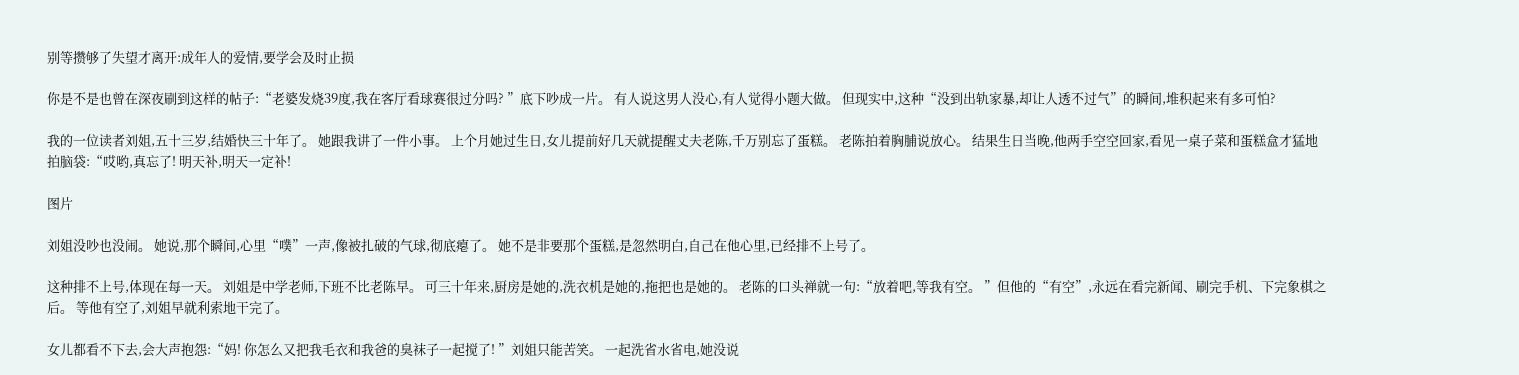别等攒够了失望才离开:成年人的爱情,要学会及时止损

你是不是也曾在深夜刷到这样的帖子:“老婆发烧39度,我在客厅看球赛很过分吗? ”底下吵成一片。 有人说这男人没心,有人觉得小题大做。 但现实中,这种“没到出轨家暴,却让人透不过气”的瞬间,堆积起来有多可怕?

我的一位读者刘姐,五十三岁,结婚快三十年了。 她跟我讲了一件小事。 上个月她过生日,女儿提前好几天就提醒丈夫老陈,千万别忘了蛋糕。 老陈拍着胸脯说放心。 结果生日当晚,他两手空空回家,看见一桌子菜和蛋糕盒才猛地拍脑袋:“哎哟,真忘了! 明天补,明天一定补!

图片

刘姐没吵也没闹。 她说,那个瞬间,心里“噗”一声,像被扎破的气球,彻底瘪了。 她不是非要那个蛋糕,是忽然明白,自己在他心里,已经排不上号了。

这种排不上号,体现在每一天。 刘姐是中学老师,下班不比老陈早。 可三十年来,厨房是她的,洗衣机是她的,拖把也是她的。 老陈的口头禅就一句:“放着吧,等我有空。 ”但他的“有空”,永远在看完新闻、刷完手机、下完象棋之后。 等他有空了,刘姐早就利索地干完了。

女儿都看不下去,会大声抱怨:“妈! 你怎么又把我毛衣和我爸的臭袜子一起搅了! ”刘姐只能苦笑。 一起洗省水省电,她没说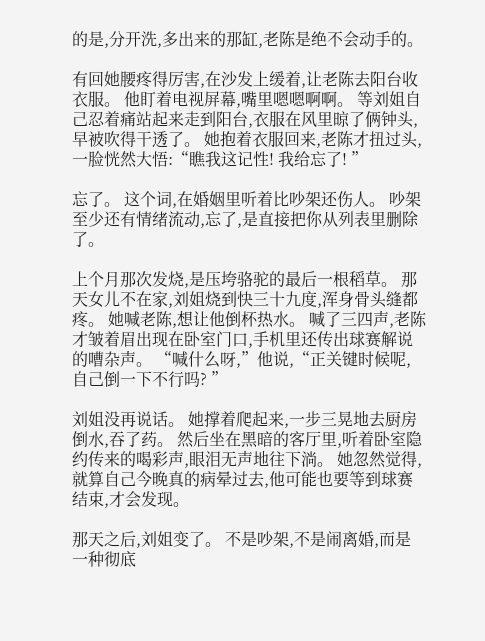的是,分开洗,多出来的那缸,老陈是绝不会动手的。

有回她腰疼得厉害,在沙发上缓着,让老陈去阳台收衣服。 他盯着电视屏幕,嘴里嗯嗯啊啊。 等刘姐自己忍着痛站起来走到阳台,衣服在风里晾了俩钟头,早被吹得干透了。 她抱着衣服回来,老陈才扭过头,一脸恍然大悟:“瞧我这记性! 我给忘了! ”

忘了。 这个词,在婚姻里听着比吵架还伤人。 吵架至少还有情绪流动,忘了,是直接把你从列表里删除了。

上个月那次发烧,是压垮骆驼的最后一根稻草。 那天女儿不在家,刘姐烧到快三十九度,浑身骨头缝都疼。 她喊老陈,想让他倒杯热水。 喊了三四声,老陈才皱着眉出现在卧室门口,手机里还传出球赛解说的嘈杂声。 “喊什么呀,”他说,“正关键时候呢,自己倒一下不行吗? ”

刘姐没再说话。 她撑着爬起来,一步三晃地去厨房倒水,吞了药。 然后坐在黑暗的客厅里,听着卧室隐约传来的喝彩声,眼泪无声地往下淌。 她忽然觉得,就算自己今晚真的病晕过去,他可能也要等到球赛结束,才会发现。

那天之后,刘姐变了。 不是吵架,不是闹离婚,而是一种彻底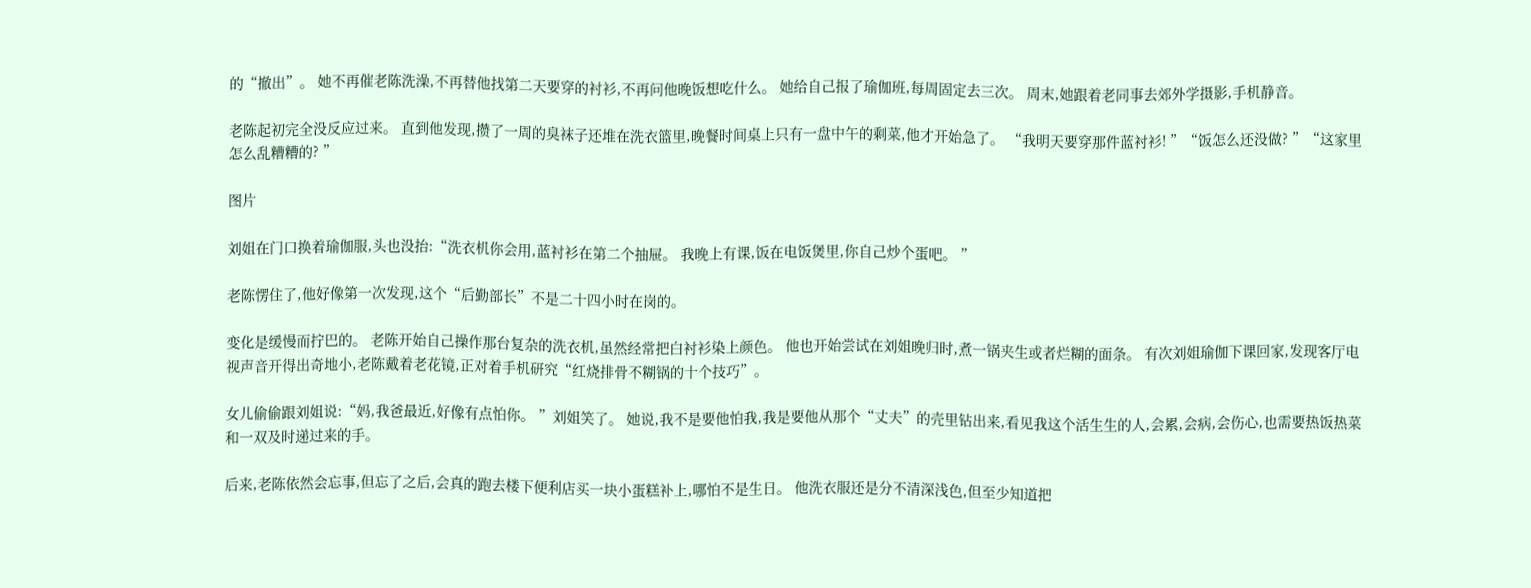的“撤出”。 她不再催老陈洗澡,不再替他找第二天要穿的衬衫,不再问他晚饭想吃什么。 她给自己报了瑜伽班,每周固定去三次。 周末,她跟着老同事去郊外学摄影,手机静音。

老陈起初完全没反应过来。 直到他发现,攒了一周的臭袜子还堆在洗衣篮里,晚餐时间桌上只有一盘中午的剩菜,他才开始急了。 “我明天要穿那件蓝衬衫! ”“饭怎么还没做? ”“这家里怎么乱糟糟的? ”

图片

刘姐在门口换着瑜伽服,头也没抬:“洗衣机你会用,蓝衬衫在第二个抽屉。 我晚上有课,饭在电饭煲里,你自己炒个蛋吧。 ”

老陈愣住了,他好像第一次发现,这个“后勤部长”不是二十四小时在岗的。

变化是缓慢而拧巴的。 老陈开始自己操作那台复杂的洗衣机,虽然经常把白衬衫染上颜色。 他也开始尝试在刘姐晚归时,煮一锅夹生或者烂糊的面条。 有次刘姐瑜伽下课回家,发现客厅电视声音开得出奇地小,老陈戴着老花镜,正对着手机研究“红烧排骨不糊锅的十个技巧”。

女儿偷偷跟刘姐说:“妈,我爸最近,好像有点怕你。 ”刘姐笑了。 她说,我不是要他怕我,我是要他从那个“丈夫”的壳里钻出来,看见我这个活生生的人,会累,会病,会伤心,也需要热饭热菜和一双及时递过来的手。

后来,老陈依然会忘事,但忘了之后,会真的跑去楼下便利店买一块小蛋糕补上,哪怕不是生日。 他洗衣服还是分不清深浅色,但至少知道把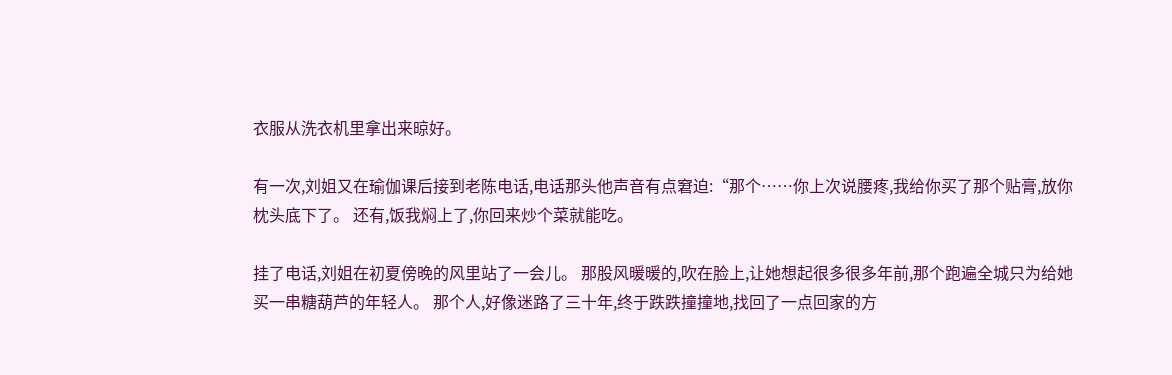衣服从洗衣机里拿出来晾好。

有一次,刘姐又在瑜伽课后接到老陈电话,电话那头他声音有点窘迫:“那个……你上次说腰疼,我给你买了那个贴膏,放你枕头底下了。 还有,饭我焖上了,你回来炒个菜就能吃。

挂了电话,刘姐在初夏傍晚的风里站了一会儿。 那股风暖暖的,吹在脸上,让她想起很多很多年前,那个跑遍全城只为给她买一串糖葫芦的年轻人。 那个人,好像迷路了三十年,终于跌跌撞撞地,找回了一点回家的方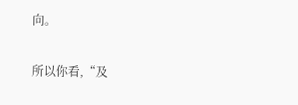向。

所以你看,“及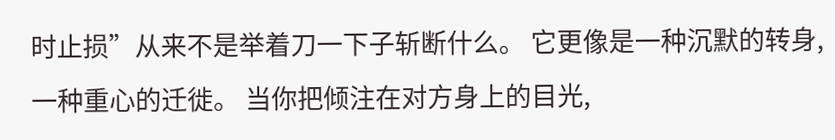时止损”从来不是举着刀一下子斩断什么。 它更像是一种沉默的转身,一种重心的迁徙。 当你把倾注在对方身上的目光,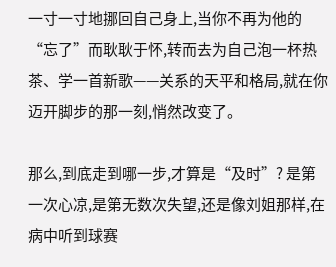一寸一寸地挪回自己身上,当你不再为他的“忘了”而耿耿于怀,转而去为自己泡一杯热茶、学一首新歌——关系的天平和格局,就在你迈开脚步的那一刻,悄然改变了。

那么,到底走到哪一步,才算是“及时”? 是第一次心凉,是第无数次失望,还是像刘姐那样,在病中听到球赛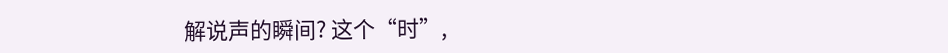解说声的瞬间? 这个“时”,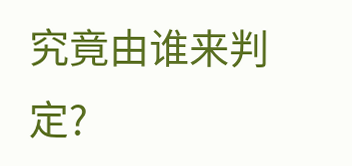究竟由谁来判定?